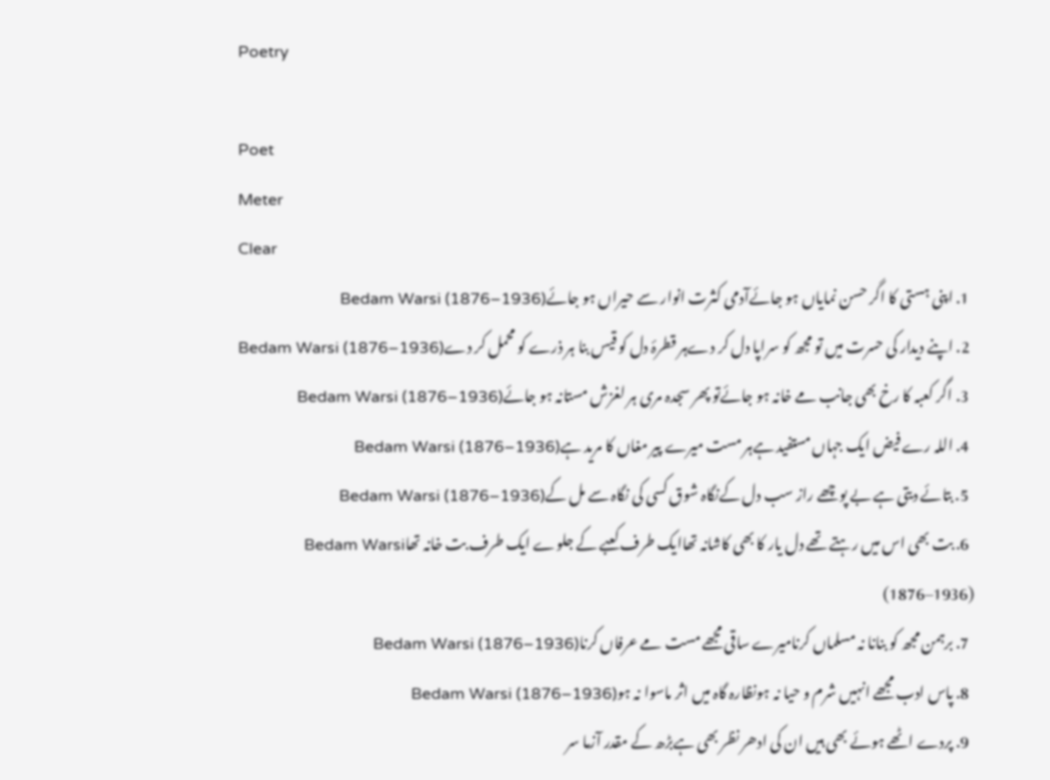Poetry

Poet
Meter
Clear
  1. اپنی ہستی کا اگر حسن نمایاں ہو جائےآدمی کثرت انوار سے حیراں ہو جائےBedam Warsi (1876–1936)
  2. اپنے دیدار کی حسرت میں تو مجھ کو سراپا دل کر دےہر قطرۂ دل کو قیس بنا ہر ذرے کو محمل کر دےBedam Warsi (1876–1936)
  3. اگر کعبہ کا رخ بھی جانب مے خانہ ہو جائےتو پھر سجدہ مری ہر لغزش مستانہ ہو جائےBedam Warsi (1876–1936)
  4. اللہ رے فیض ایک جہاں مستفید ہےہر مست میرے پیر مغاں کا مرید ہےBedam Warsi (1876–1936)
  5. بتائے دیتی ہے بے پوچھے راز سب دل کےنگاہ شوق کسی کی نگاہ سے مل کےBedam Warsi (1876–1936)
  6. بت بھی اس میں رہتے تھے دل یار کا بھی کاشانہ تھاایک طرف کعبے کے جلوے ایک طرف بت خانہ تھاBedam Warsi (1876–1936)
  7. برہمن مجھ کو بنانا نہ مسلماں کرنامیرے ساقی مجھے مست مے عرفاں کرناBedam Warsi (1876–1936)
  8. پاس ادب مجھے انہیں شرم و حیا نہ ہونظارہ گاہ میں اثر ماسوا نہ ہوBedam Warsi (1876–1936)
  9. پردے اٹھے ہوئے بھی ہیں ان کی ادھر نظر بھی ہےبڑھ کے مقدر آزما سر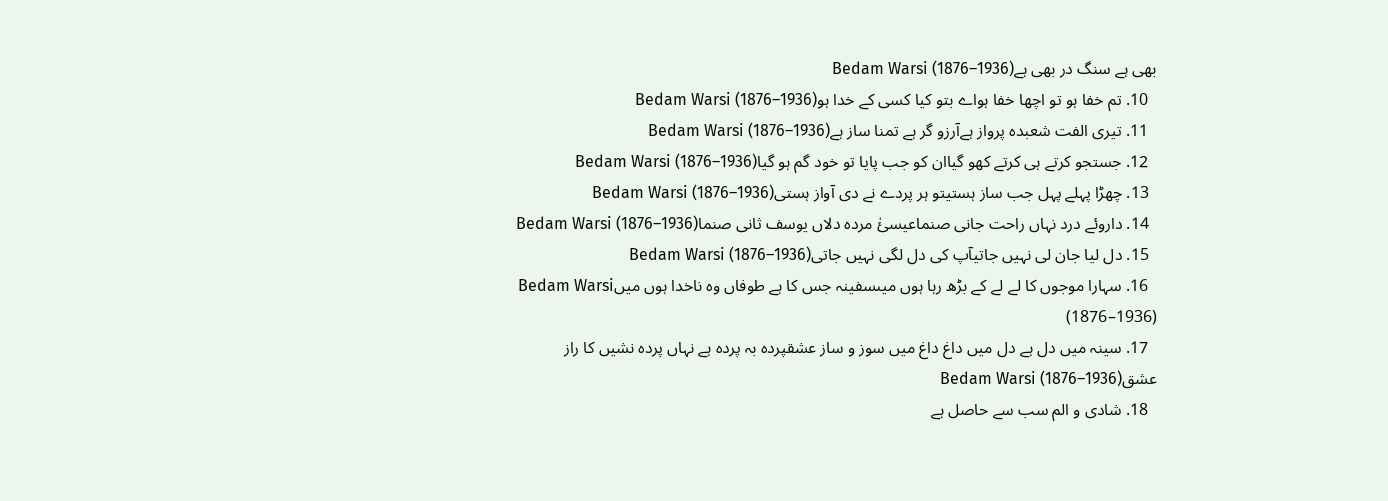بھی ہے سنگ در بھی ہےBedam Warsi (1876–1936)
  10. تم خفا ہو تو اچھا خفا ہواے بتو کیا کسی کے خدا ہوBedam Warsi (1876–1936)
  11. تیری الفت شعبدہ پرواز ہےآرزو گر ہے تمنا ساز ہےBedam Warsi (1876–1936)
  12. جستجو کرتے ہی کرتے کھو گیاان کو جب پایا تو خود گم ہو گیاBedam Warsi (1876–1936)
  13. چھڑا پہلے پہل جب ساز ہستیتو ہر پردے نے دی آواز ہستیBedam Warsi (1876–1936)
  14. داروئے درد نہاں راحت جانی صنماعیسیٰٔ مردہ دلاں یوسف ثانی صنماBedam Warsi (1876–1936)
  15. دل لیا جان لی نہیں جاتیآپ کی دل لگی نہیں جاتیBedam Warsi (1876–1936)
  16. سہارا موجوں کا لے لے کے بڑھ رہا ہوں میںسفینہ جس کا ہے طوفاں وہ ناخدا ہوں میںBedam Warsi (1876–1936)
  17. سینہ میں دل ہے دل میں داغ داغ میں سوز و ساز عشقپردہ بہ پردہ ہے نہاں پردہ نشیں کا راز عشقBedam Warsi (1876–1936)
  18. شادی و الم سب سے حاصل ہے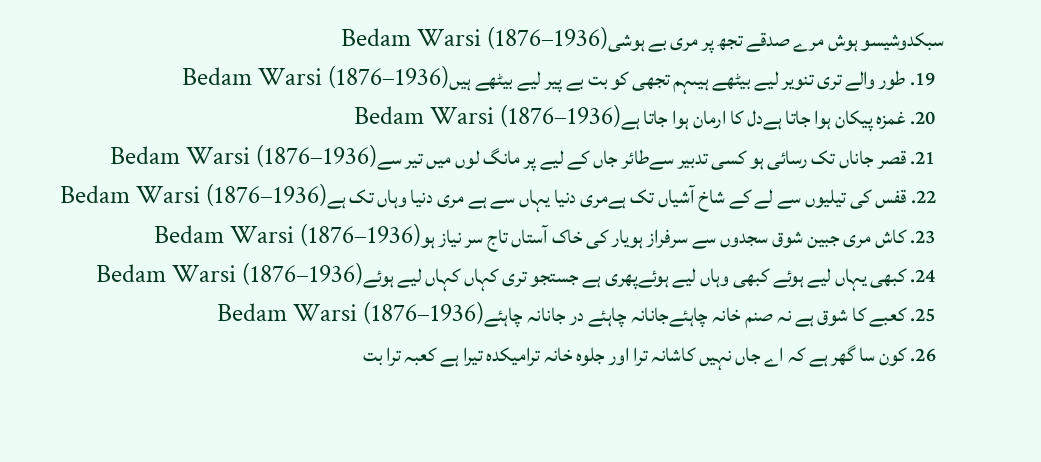سبکدوشیسو ہوش مرے صدقے تجھ پر مری بے ہوشیBedam Warsi (1876–1936)
  19. طور والے تری تنویر لیے بیٹھے ہیںہم تجھی کو بت بے پیر لیے بیٹھے ہیںBedam Warsi (1876–1936)
  20. غمزہ پیکان ہوا جاتا ہےدل کا ارمان ہوا جاتا ہےBedam Warsi (1876–1936)
  21. قصر جاناں تک رسائی ہو کسی تدبیر سےطائر جاں کے لیے پر مانگ لوں میں تیر سےBedam Warsi (1876–1936)
  22. قفس کی تیلیوں سے لے کے شاخ آشیاں تک ہےمری دنیا یہاں سے ہے مری دنیا وہاں تک ہےBedam Warsi (1876–1936)
  23. کاش مری جبین شوق سجدوں سے سرفراز ہویار کی خاک آستاں تاج سر نیاز ہوBedam Warsi (1876–1936)
  24. کبھی یہاں لیے ہوئے کبھی وہاں لیے ہوئےپھری ہے جستجو تری کہاں کہاں لیے ہوئےBedam Warsi (1876–1936)
  25. کعبے کا شوق ہے نہ صنم خانہ چاہئےجانانہ چاہئے در جانانہ چاہئےBedam Warsi (1876–1936)
  26. کون سا گھر ہے کہ اے جاں نہیں کاشانہ ترا اور جلوہ خانہ ترامیکدہ تیرا ہے کعبہ ترا بت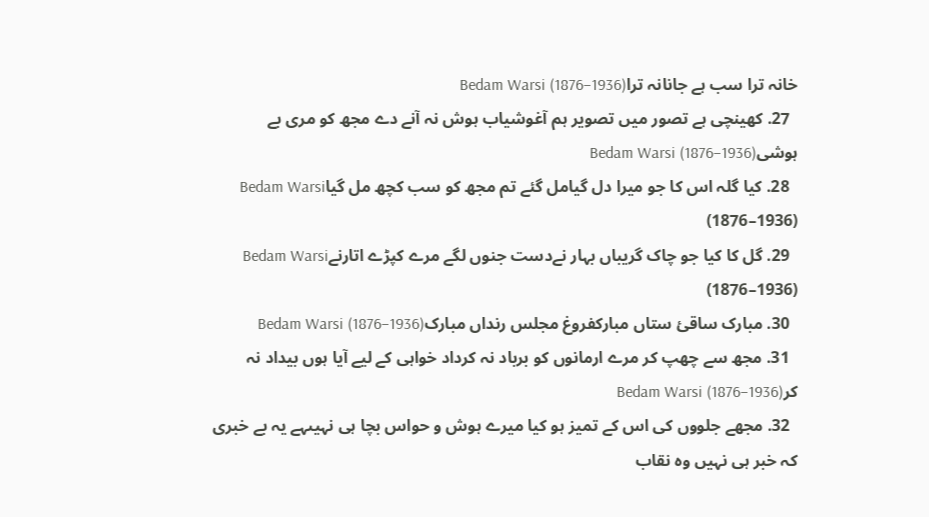خانہ ترا سب ہے جانانہ تراBedam Warsi (1876–1936)
  27. کھینچی ہے تصور میں تصویر ہم آغوشیاب ہوش نہ آنے دے مجھ کو مری بے ہوشیBedam Warsi (1876–1936)
  28. کیا گلہ اس کا جو میرا دل گیامل گئے تم مجھ کو سب کچھ مل گیاBedam Warsi (1876–1936)
  29. گل کا کیا جو چاک گریباں بہار نےدست جنوں لگے مرے کپڑے اتارنےBedam Warsi (1876–1936)
  30. مبارک ساقیٔ ستاں مبارکفروغ مجلس رنداں مبارکBedam Warsi (1876–1936)
  31. مجھ سے چھپ کر مرے ارمانوں کو برباد نہ کرداد خواہی کے لیے آیا ہوں بیداد نہ کرBedam Warsi (1876–1936)
  32. مجھے جلووں کی اس کے تمیز ہو کیا میرے ہوش و حواس بچا ہی نہیںہے یہ بے خبری کہ خبر ہی نہیں وہ نقاب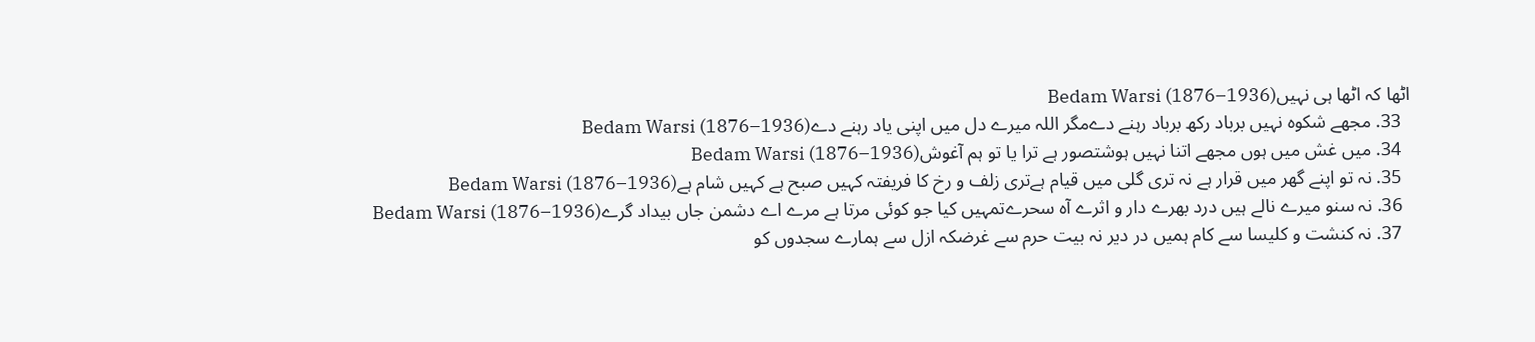اٹھا کہ اٹھا ہی نہیںBedam Warsi (1876–1936)
  33. مجھے شکوہ نہیں برباد رکھ برباد رہنے دےمگر اللہ میرے دل میں اپنی یاد رہنے دےBedam Warsi (1876–1936)
  34. میں غش میں ہوں مجھے اتنا نہیں ہوشتصور ہے ترا یا تو ہم آغوشBedam Warsi (1876–1936)
  35. نہ تو اپنے گھر میں قرار ہے نہ تری گلی میں قیام ہےتری زلف و رخ کا فریفتہ کہیں صبح ہے کہیں شام ہےBedam Warsi (1876–1936)
  36. نہ سنو میرے نالے ہیں درد بھرے دار و اثرے آہ سحرےتمہیں کیا جو کوئی مرتا ہے مرے اے دشمن جاں بیداد گرےBedam Warsi (1876–1936)
  37. نہ کنشت و کلیسا سے کام ہمیں در دیر نہ بیت حرم سے غرضکہ ازل سے ہمارے سجدوں کو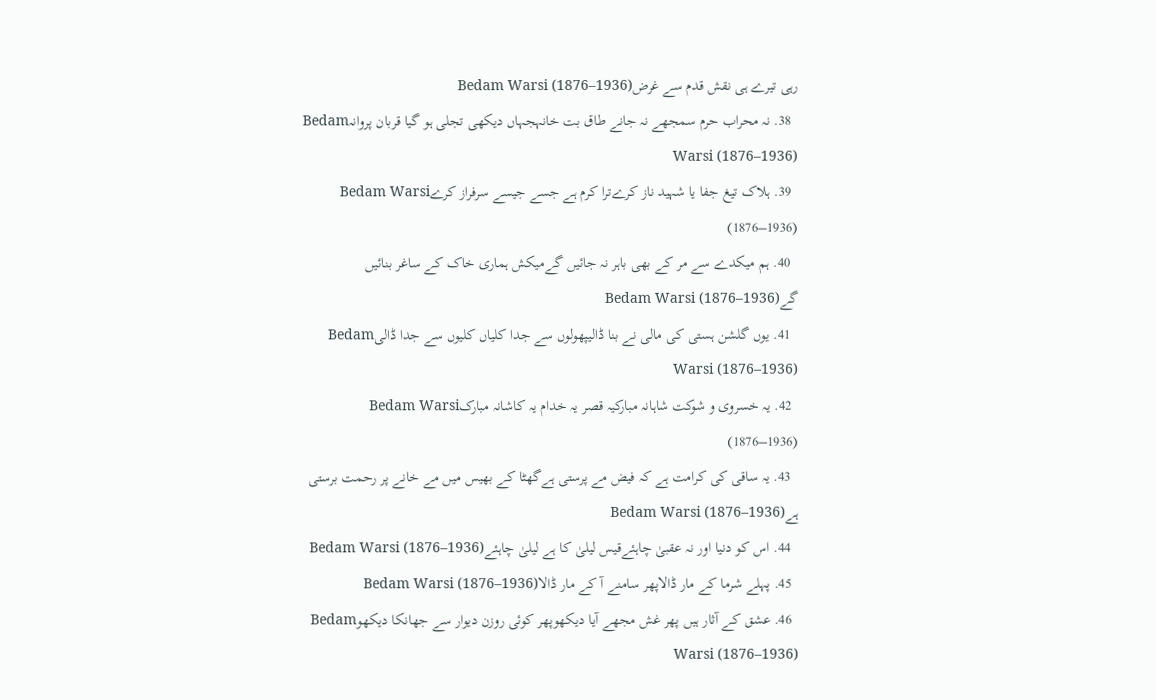رہی تیرے ہی نقش قدم سے غرضBedam Warsi (1876–1936)
  38. نہ محراب حرم سمجھے نہ جانے طاق بت خانہجہاں دیکھی تجلی ہو گیا قربان پروانہBedam Warsi (1876–1936)
  39. ہلاک تیغ جفا یا شہید ناز کرےترا کرم ہے جسے جیسے سرفراز کرےBedam Warsi (1876–1936)
  40. ہم میکدے سے مر کے بھی باہر نہ جائیں گےمیکش ہماری خاک کے ساغر بنائیں گےBedam Warsi (1876–1936)
  41. یوں گلشن ہستی کی مالی نے بنا ڈالیپھولوں سے جدا کلیاں کلیوں سے جدا ڈالیBedam Warsi (1876–1936)
  42. یہ خسروی و شوکت شاہانہ مبارکیہ قصر یہ خدام یہ کاشانہ مبارکBedam Warsi (1876–1936)
  43. یہ ساقی کی کرامت ہے کہ فیض مے پرستی ہےگھٹا کے بھیس میں مے خانے پر رحمت برستی ہےBedam Warsi (1876–1936)
  44. اس کو دنیا اور نہ عقبیٰ چاہئےقیس لیلیٰ کا ہے لیلیٰ چاہئےBedam Warsi (1876–1936)
  45. پہلے شرما کے مار ڈالاپھر سامنے آ کے مار ڈالاBedam Warsi (1876–1936)
  46. عشق کے آثار ہیں پھر غش مجھے آیا دیکھوپھر کوئی روزن دیوار سے جھانکا دیکھوBedam Warsi (1876–1936)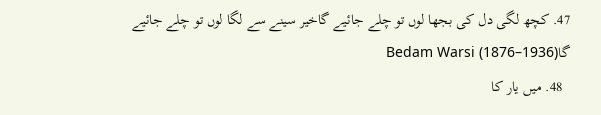47. کچھ لگی دل کی بجھا لوں تو چلے جائیے گاخیر سینے سے لگا لوں تو چلے جائیے گاBedam Warsi (1876–1936)
  48. میں یار کا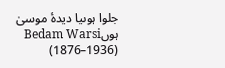جلوا ہوںیا دیدۂ موسیٰ ہوںBedam Warsi (1876–1936)